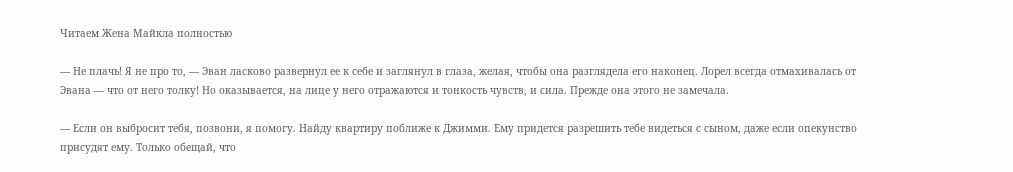Читаем Жена Майкла полностью

— Не плачь! Я не про то, — Эван ласково развернул ее к себе и заглянул в глаза, желая, чтобы она разглядела его наконец. Лорел всегда отмахивалась от Эвана — что от него толку! Но оказывается, на лице у него отражаются и тонкость чувств, и сила. Прежде она этого не замечала.

— Если он выбросит тебя, позвони, я помогу. Найду квартиру поближе к Джимми. Ему придется разрешить тебе видеться с сыном, даже если опекунство присудят ему. Только обещай, что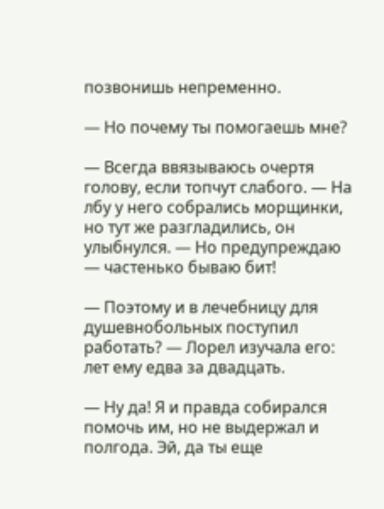позвонишь непременно.

— Но почему ты помогаешь мне?

— Всегда ввязываюсь очертя голову, если топчут слабого. — На лбу у него собрались морщинки, но тут же разгладились, он улыбнулся. — Но предупреждаю — частенько бываю бит!

— Поэтому и в лечебницу для душевнобольных поступил работать? — Лорел изучала его: лет ему едва за двадцать.

— Ну да! Я и правда собирался помочь им, но не выдержал и полгода. Эй, да ты еще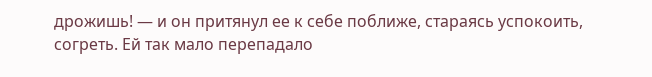дрожишь! — и он притянул ее к себе поближе, стараясь успокоить, согреть. Ей так мало перепадало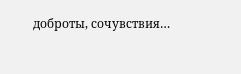доброты, сочувствия…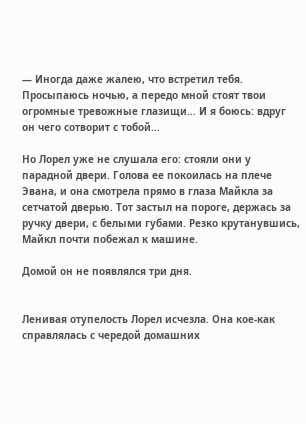— Иногда даже жалею, что встретил тебя. Просыпаюсь ночью, а передо мной стоят твои огромные тревожные глазищи… И я боюсь: вдруг он чего сотворит с тобой…

Но Лорел уже не слушала его: стояли они у парадной двери. Голова ее покоилась на плече Эвана, и она смотрела прямо в глаза Майкла за сетчатой дверью. Тот застыл на пороге, держась за ручку двери, с белыми губами. Резко крутанувшись, Майкл почти побежал к машине.

Домой он не появлялся три дня.


Ленивая отупелость Лорел исчезла. Она кое-как справлялась с чередой домашних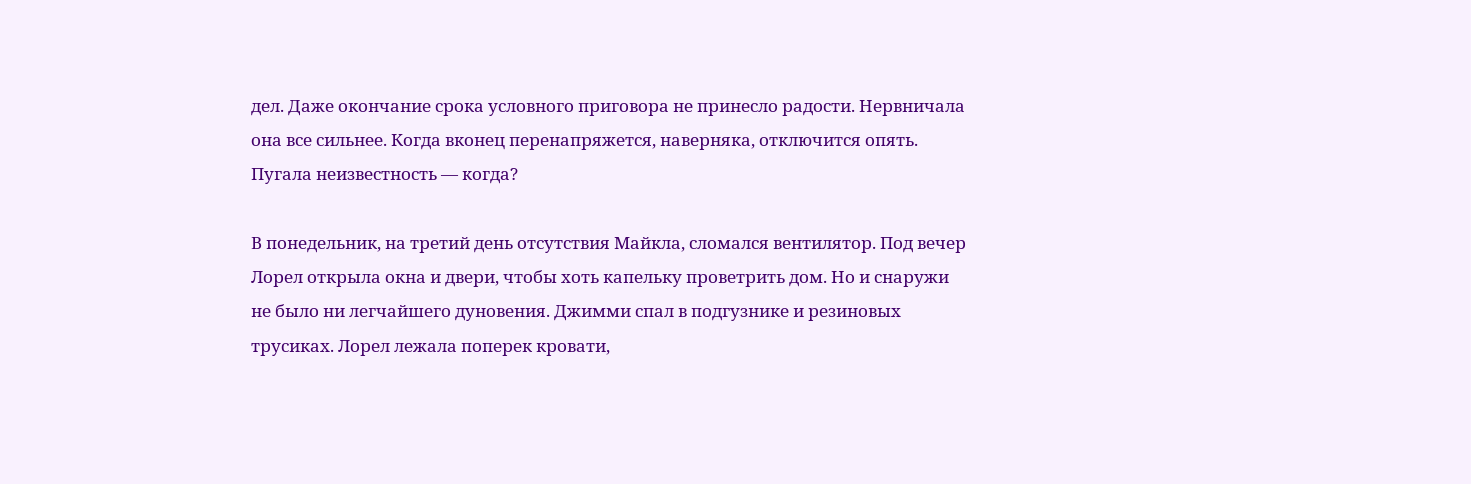дел. Даже окончание срока условного приговора не принесло радости. Нервничала она все сильнее. Когда вконец перенапряжется, наверняка, отключится опять. Пугала неизвестность — когда?

В понедельник, на третий день отсутствия Майкла, сломался вентилятор. Под вечер Лорел открыла окна и двери, чтобы хоть капельку проветрить дом. Но и снаружи не было ни легчайшего дуновения. Джимми спал в подгузнике и резиновых трусиках. Лорел лежала поперек кровати,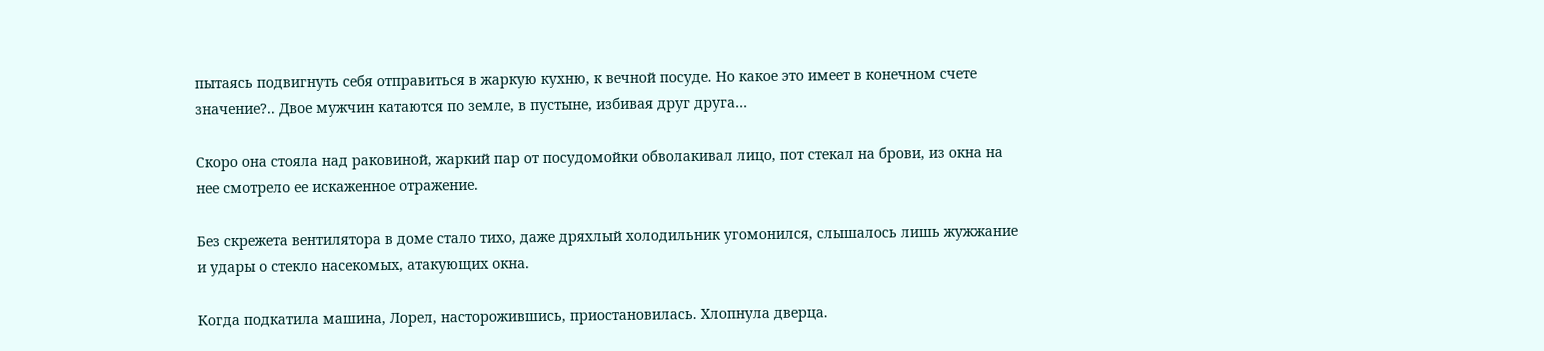пытаясь подвигнуть себя отправиться в жаркую кухню, к вечной посуде. Но какое это имеет в конечном счете значение?.. Двое мужчин катаются по земле, в пустыне, избивая друг друга…

Скоро она стояла над раковиной, жаркий пар от посудомойки обволакивал лицо, пот стекал на брови, из окна на нее смотрело ее искаженное отражение.

Без скрежета вентилятора в доме стало тихо, даже дряхлый холодильник угомонился, слышалось лишь жужжание и удары о стекло насекомых, атакующих окна.

Когда подкатила машина, Лорел, насторожившись, приостановилась. Хлопнула дверца.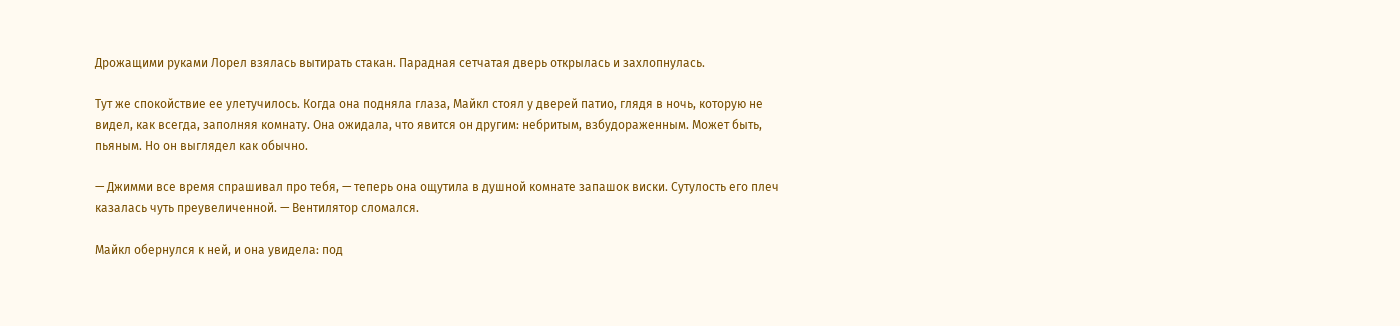Дрожащими руками Лорел взялась вытирать стакан. Парадная сетчатая дверь открылась и захлопнулась.

Тут же спокойствие ее улетучилось. Когда она подняла глаза, Майкл стоял у дверей патио, глядя в ночь, которую не видел, как всегда, заполняя комнату. Она ожидала, что явится он другим: небритым, взбудораженным. Может быть, пьяным. Но он выглядел как обычно.

— Джимми все время спрашивал про тебя, — теперь она ощутила в душной комнате запашок виски. Сутулость его плеч казалась чуть преувеличенной. — Вентилятор сломался.

Майкл обернулся к ней, и она увидела: под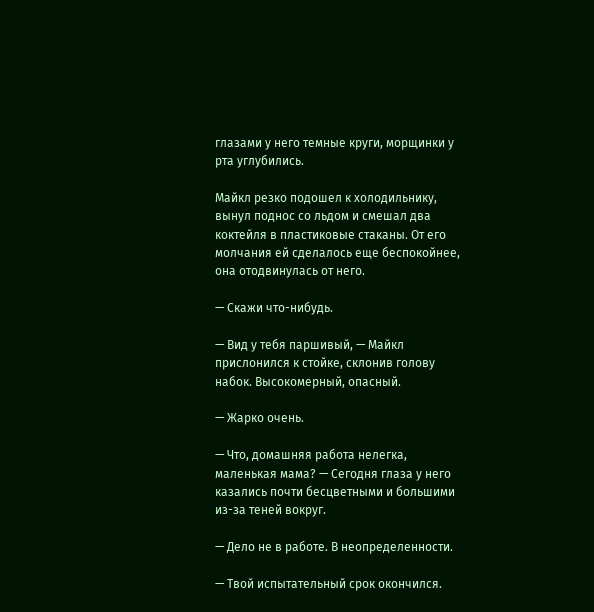глазами у него темные круги, морщинки у рта углубились.

Майкл резко подошел к холодильнику, вынул поднос со льдом и смешал два коктейля в пластиковые стаканы. От его молчания ей сделалось еще беспокойнее, она отодвинулась от него.

— Скажи что-нибудь.

— Вид у тебя паршивый, — Майкл прислонился к стойке, склонив голову набок. Высокомерный, опасный.

— Жарко очень.

— Что, домашняя работа нелегка, маленькая мама? — Сегодня глаза у него казались почти бесцветными и большими из-за теней вокруг.

— Дело не в работе. В неопределенности.

— Твой испытательный срок окончился.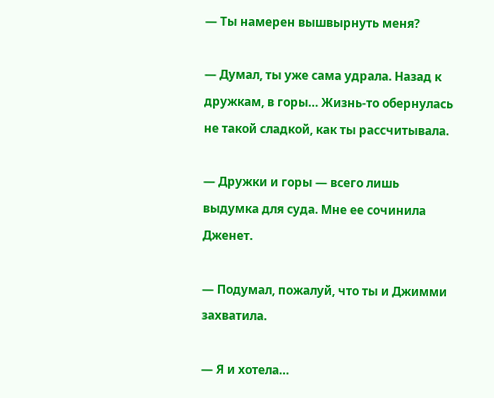— Ты намерен вышвырнуть меня?

— Думал, ты уже сама удрала. Назад к дружкам, в горы… Жизнь-то обернулась не такой сладкой, как ты рассчитывала.

— Дружки и горы — всего лишь выдумка для суда. Мне ее сочинила Дженет.

— Подумал, пожалуй, что ты и Джимми захватила.

— Я и хотела…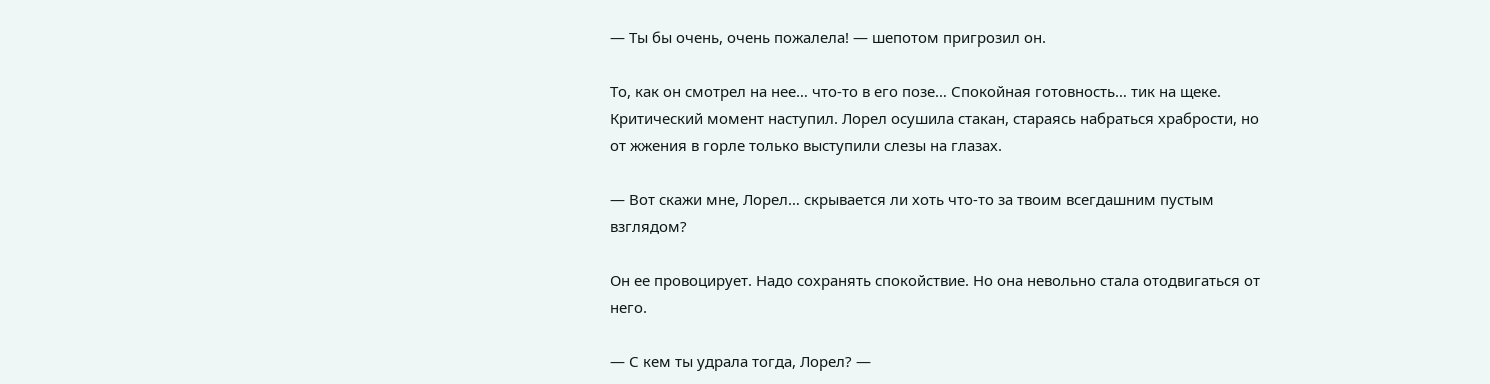— Ты бы очень, очень пожалела! — шепотом пригрозил он.

То, как он смотрел на нее… что-то в его позе… Спокойная готовность… тик на щеке. Критический момент наступил. Лорел осушила стакан, стараясь набраться храбрости, но от жжения в горле только выступили слезы на глазах.

— Вот скажи мне, Лорел… скрывается ли хоть что-то за твоим всегдашним пустым взглядом?

Он ее провоцирует. Надо сохранять спокойствие. Но она невольно стала отодвигаться от него.

— С кем ты удрала тогда, Лорел? —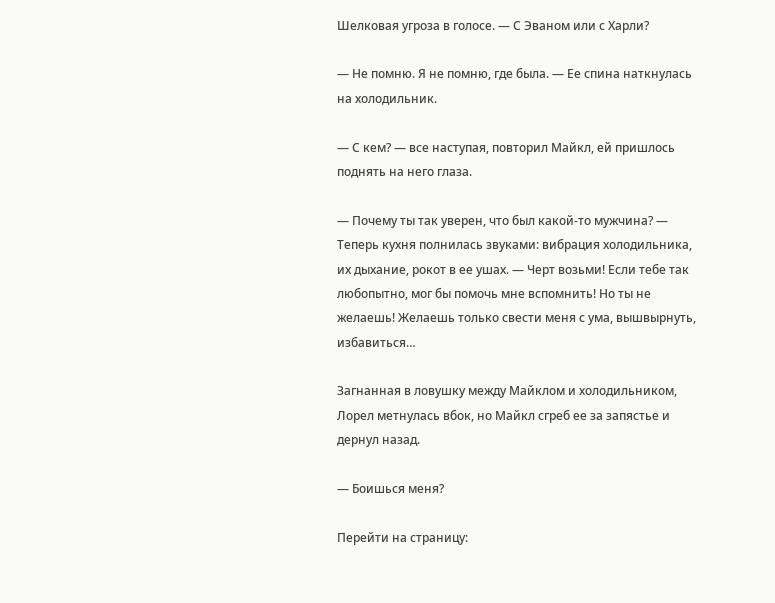Шелковая угроза в голосе. — С Эваном или с Харли?

— Не помню. Я не помню, где была. — Ее спина наткнулась на холодильник.

— С кем? — все наступая, повторил Майкл, ей пришлось поднять на него глаза.

— Почему ты так уверен, что был какой-то мужчина? — Теперь кухня полнилась звуками: вибрация холодильника, их дыхание, рокот в ее ушах. — Черт возьми! Если тебе так любопытно, мог бы помочь мне вспомнить! Но ты не желаешь! Желаешь только свести меня с ума, вышвырнуть, избавиться…

Загнанная в ловушку между Майклом и холодильником, Лорел метнулась вбок, но Майкл сгреб ее за запястье и дернул назад.

— Боишься меня?

Перейти на страницу: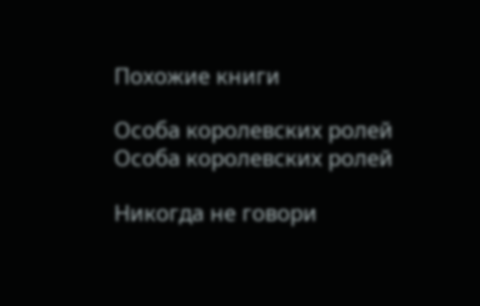Похожие книги

Особа королевских ролей
Особа королевских ролей

Никогда не говори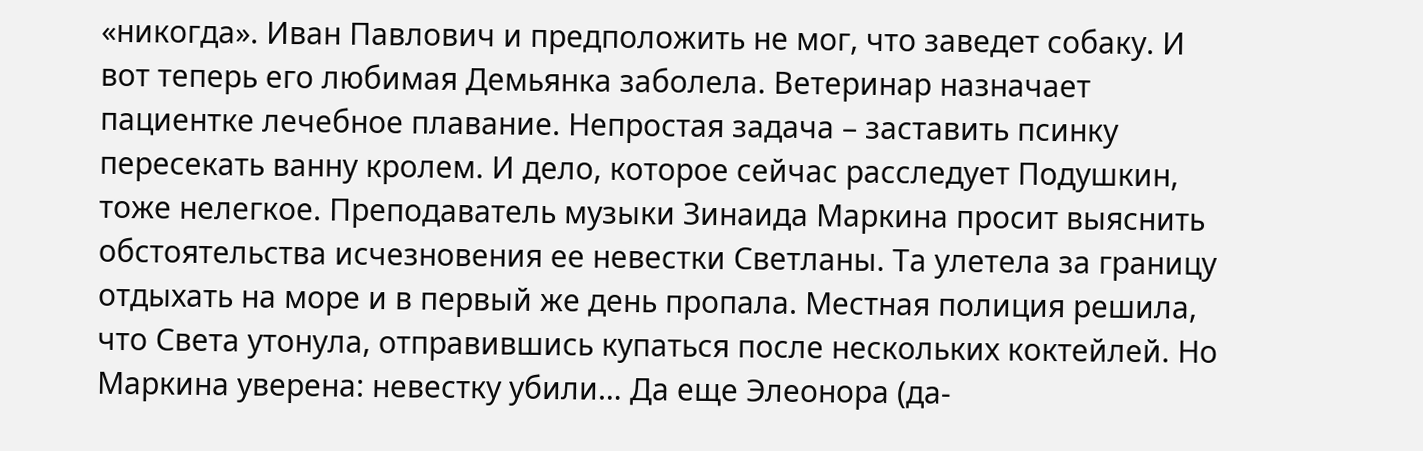«никогда». Иван Павлович и предположить не мог, что заведет собаку. И вот теперь его любимая Демьянка заболела. Ветеринар назначает пациентке лечебное плавание. Непростая задача – заставить псинку пересекать ванну кролем. И дело, которое сейчас расследует Подушкин, тоже нелегкое. Преподаватель музыки Зинаида Маркина просит выяснить обстоятельства исчезновения ее невестки Светланы. Та улетела за границу отдыхать на море и в первый же день пропала. Местная полиция решила, что Света утонула, отправившись купаться после нескольких коктейлей. Но Маркина уверена: невестку убили… Да еще Элеонора (да-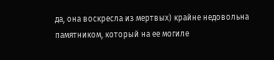да, она воскресла из мертвых) крайне недовольна памятником, который на ее могиле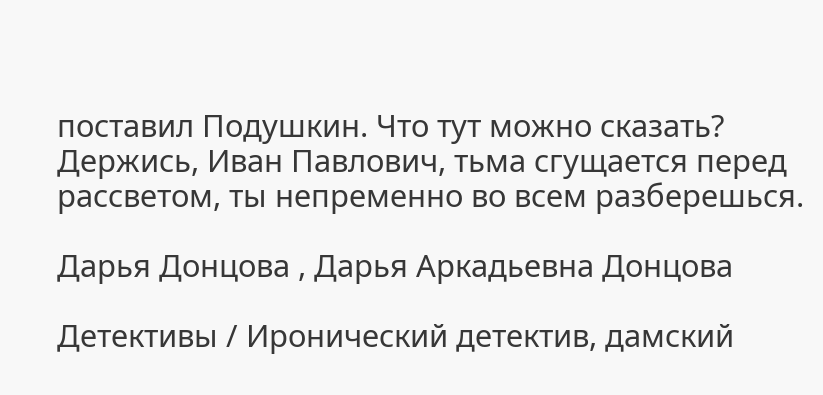поставил Подушкин. Что тут можно сказать? Держись, Иван Павлович, тьма сгущается перед рассветом, ты непременно во всем разберешься.

Дарья Донцова , Дарья Аркадьевна Донцова

Детективы / Иронический детектив, дамский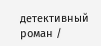детективный роман /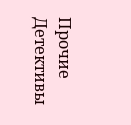Прочие Детективы